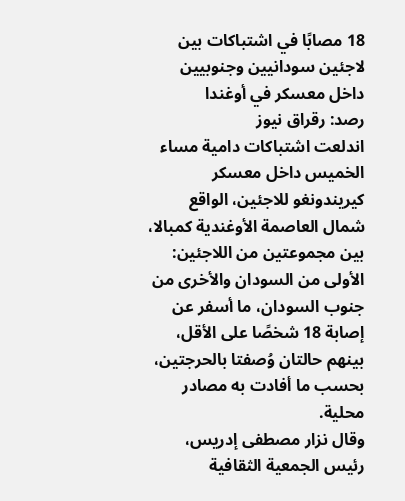18 مصابًا في اشتباكات بين لاجئين سودانيين وجنوبيين داخل معسكر في أوغندا
رصد: رقراق نيوز
اندلعت اشتباكات دامية مساء الخميس داخل معسكر كيريندونغو للاجئين، الواقع شمال العاصمة الأوغندية كمبالا، بين مجموعتين من اللاجئين: الأولى من السودان والأخرى من جنوب السودان، ما أسفر عن إصابة 18 شخصًا على الأقل، بينهم حالتان وُصفتا بالحرجتين، بحسب ما أفادت به مصادر محلية.
وقال نزار مصطفى إدريس، رئيس الجمعية الثقافية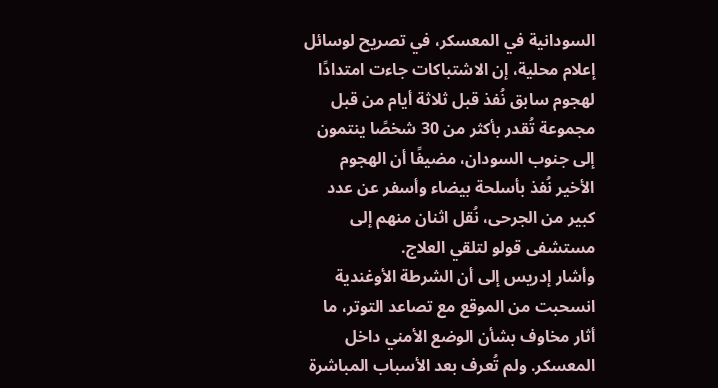السودانية في المعسكر، في تصريح لوسائل إعلام محلية، إن الاشتباكات جاءت امتدادًا لهجوم سابق نُفذ قبل ثلاثة أيام من قبل مجموعة تُقدر بأكثر من 30 شخصًا ينتمون إلى جنوب السودان، مضيفًا أن الهجوم الأخير نُفذ بأسلحة بيضاء وأسفر عن عدد كبير من الجرحى، نُقل اثنان منهم إلى مستشفى قولو لتلقي العلاج.
وأشار إدريس إلى أن الشرطة الأوغندية انسحبت من الموقع مع تصاعد التوتر، ما أثار مخاوف بشأن الوضع الأمني داخل المعسكر. ولم تُعرف بعد الأسباب المباشرة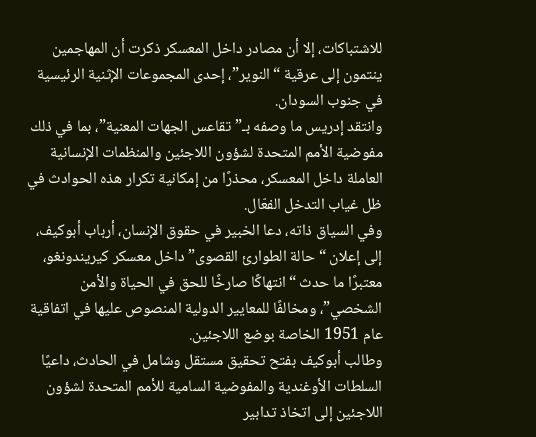للاشتباكات، إلا أن مصادر داخل المعسكر ذكرت أن المهاجمين ينتمون إلى عرقية “النوير”، إحدى المجموعات الإثنية الرئيسية في جنوب السودان.
وانتقد إدريس ما وصفه بـ”تقاعس الجهات المعنية”، بما في ذلك مفوضية الأمم المتحدة لشؤون اللاجئين والمنظمات الإنسانية العاملة داخل المعسكر، محذرًا من إمكانية تكرار هذه الحوادث في ظل غياب التدخل الفعّال.
وفي السياق ذاته، دعا الخبير في حقوق الإنسان، أرباب أبوكيف، إلى إعلان “حالة الطوارئ القصوى” داخل معسكر كيريندونغو، معتبرًا ما حدث “انتهاكًا صارخًا للحق في الحياة والأمن الشخصي”، ومخالفًا للمعايير الدولية المنصوص عليها في اتفاقية عام 1951 الخاصة بوضع اللاجئين.
وطالب أبوكيف بفتح تحقيق مستقل وشامل في الحادث، داعيًا السلطات الأوغندية والمفوضية السامية للأمم المتحدة لشؤون اللاجئين إلى اتخاذ تدابير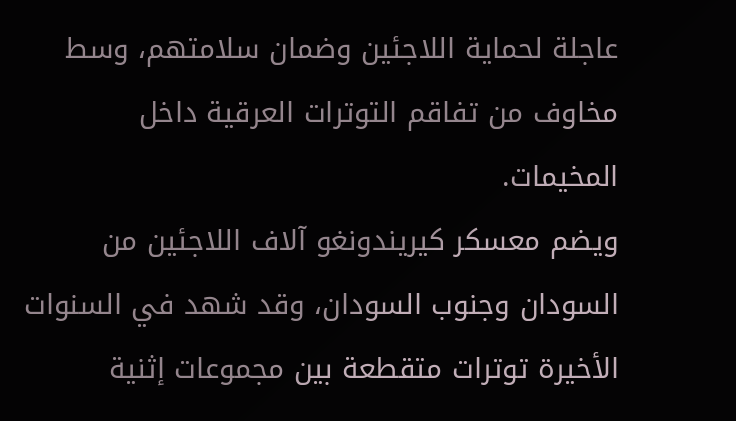عاجلة لحماية اللاجئين وضمان سلامتهم، وسط مخاوف من تفاقم التوترات العرقية داخل المخيمات.
ويضم معسكر كيريندونغو آلاف اللاجئين من السودان وجنوب السودان، وقد شهد في السنوات الأخيرة توترات متقطعة بين مجموعات إثنية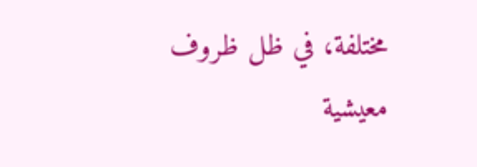مختلفة، في ظل ظروف معيشية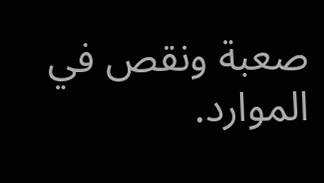صعبة ونقص في الموارد.